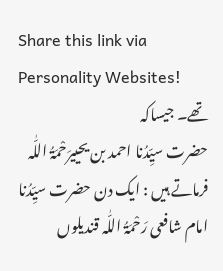Share this link via
Personality Websites!
تھے۔ جیساکہ
حضرت سیِّدُنا احمد بن یحییرَحْمَۃُ اللّٰہ فرماتے ہیں : ایک دن حضرت سیِّدُنا امام شافعی رَحْمَۃُ اللّٰہ قندیلوں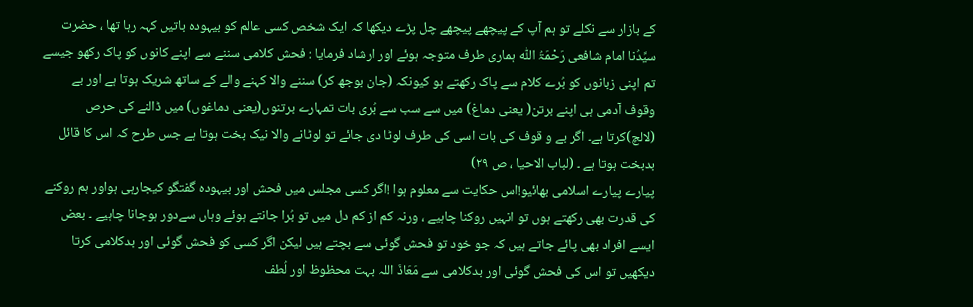کے بازار سے نکلے تو ہم آپ کے پیچھے پیچھے چل پڑے دیکھا کہ ایک شخص کسی عالم کو بیہودہ باتیں کہہ رہا تھا ، حضرت سیِّدُنا امام شافعی رَحْمَۃُ اللّٰہ ہماری طرف متوجہ ہوئے اور ارشاد فرمایا : فحش کلامی سننے سے اپنے کانوں کو پاک رکھو جیسے تم اپنی زبانوں کو بُرے کلام سے پاک رکھتے ہو کیونکہ (جان بوجھ کر) سننے والا کہنے والے کے ساتھ شریک ہوتا ہے اور بے وقوف آدمی ہی اپنے برتن( یعنی دماغ) میں سے سب سے بُری بات تمہارے برتنوں(یعنی دماغوں) میں ڈالنے کی حرص (لالچ)کرتا ہے۔ اگر بے و قوف کی بات اسی کی طرف لوٹا دی جائے تو لوٹانے والا نیک بخت ہوتا ہے جس طرح کہ اس کا قائل بدبخت ہوتا ہے ۔ (لباب الاحیا ، ص ۲۹)
پیارے پیارے اسلامی بھائیو!اس حکایت سے معلوم ہوا !اگر کسی مجلس میں فحش اور بیہودہ گفتگو کیجارہی ہواور ہم روكنے کی قدرت بھی رکھتے ہوں تو انہیں روکنا چاہیے ، ورنہ کم از کم دل ميں تو بُرا جانتے ہوئے وہاں سےدور ہوجانا چاہیے ۔ بعض ایسے افراد بھی پائے جاتے ہیں کہ جو خود تو فحش گوئی سے بچتے ہیں لیکن اگر کسی کو فحش گوئی اور بدکلامی کرتا دیکھیں تو اس کی فحش گوئی اور بدکلامی سے مَعَاذَ اللہ بہت محظوظ اور لُطف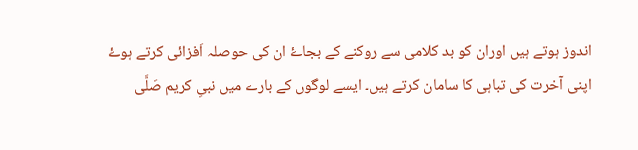اندوز ہوتے ہیں اوران کو بد کلامی سے روکنے کے بجاۓ ان کی حوصلہ اَفزائی کرتے ہوۓ اپنی آخرت کی تباہی کا سامان کرتے ہیں۔ ایسے لوگوں کے بارے میں نبیِ کریم صَلَّی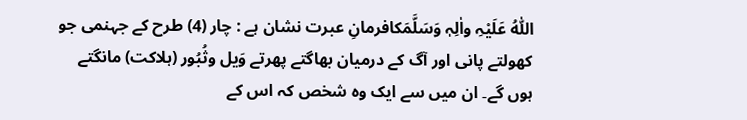اللّٰہُ عَلَیْہِ واٰلِہٖ وَسَلَّمَكافرمانِ عبرت نشان ہے : چار (4) طرح کے جہنمی جو کھولتے پانی اور آگ کے درمیان بھاگتے پھرتے وَیل وثُبُور (ہلاکت) مانگتے ہوں گے۔ ان میں سے ایک وہ شخص کہ اس کے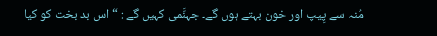مُنہ سے پِیپ اور خون بہتے ہوں گے۔ جہنَّمی کہیں گے : “ اس بد بخت کو کیا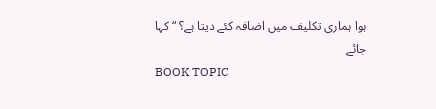ہوا ہماری تکلیف میں اضافہ کئے دیتا ہے؟ “ کہا جائے
BOOK TOPIC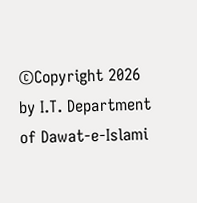©Copyright 2026 by I.T. Department of Dawat-e-Islami